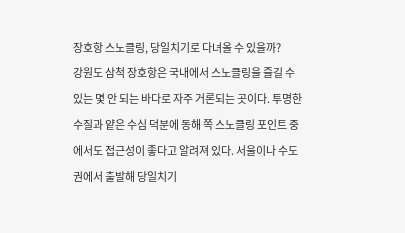장호항 스노클링, 당일치기로 다녀올 수 있을까?
강원도 삼척 장호항은 국내에서 스노클링을 즐길 수 있는 몇 안 되는 바다로 자주 거론되는 곳이다. 투명한 수질과 얕은 수심 덕분에 동해 쪽 스노클링 포인트 중에서도 접근성이 좋다고 알려져 있다. 서울이나 수도권에서 출발해 당일치기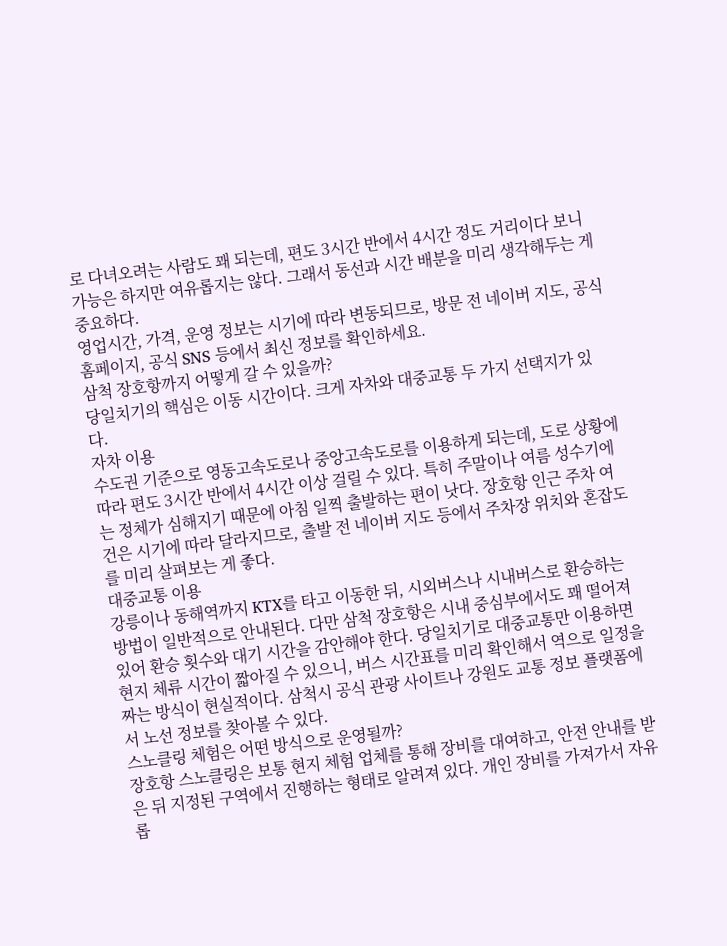로 다녀오려는 사람도 꽤 되는데, 편도 3시간 반에서 4시간 정도 거리이다 보니 가능은 하지만 여유롭지는 않다. 그래서 동선과 시간 배분을 미리 생각해두는 게 중요하다.
영업시간, 가격, 운영 정보는 시기에 따라 변동되므로, 방문 전 네이버 지도, 공식 홈페이지, 공식 SNS 등에서 최신 정보를 확인하세요.
삼척 장호항까지 어떻게 갈 수 있을까?
당일치기의 핵심은 이동 시간이다. 크게 자차와 대중교통 두 가지 선택지가 있다.
자차 이용
수도권 기준으로 영동고속도로나 중앙고속도로를 이용하게 되는데, 도로 상황에 따라 편도 3시간 반에서 4시간 이상 걸릴 수 있다. 특히 주말이나 여름 성수기에는 정체가 심해지기 때문에 아침 일찍 출발하는 편이 낫다. 장호항 인근 주차 여건은 시기에 따라 달라지므로, 출발 전 네이버 지도 등에서 주차장 위치와 혼잡도를 미리 살펴보는 게 좋다.
대중교통 이용
강릉이나 동해역까지 KTX를 타고 이동한 뒤, 시외버스나 시내버스로 환승하는 방법이 일반적으로 안내된다. 다만 삼척 장호항은 시내 중심부에서도 꽤 떨어져 있어 환승 횟수와 대기 시간을 감안해야 한다. 당일치기로 대중교통만 이용하면 현지 체류 시간이 짧아질 수 있으니, 버스 시간표를 미리 확인해서 역으로 일정을 짜는 방식이 현실적이다. 삼척시 공식 관광 사이트나 강원도 교통 정보 플랫폼에서 노선 정보를 찾아볼 수 있다.
스노클링 체험은 어떤 방식으로 운영될까?
장호항 스노클링은 보통 현지 체험 업체를 통해 장비를 대여하고, 안전 안내를 받은 뒤 지정된 구역에서 진행하는 형태로 알려져 있다. 개인 장비를 가져가서 자유롭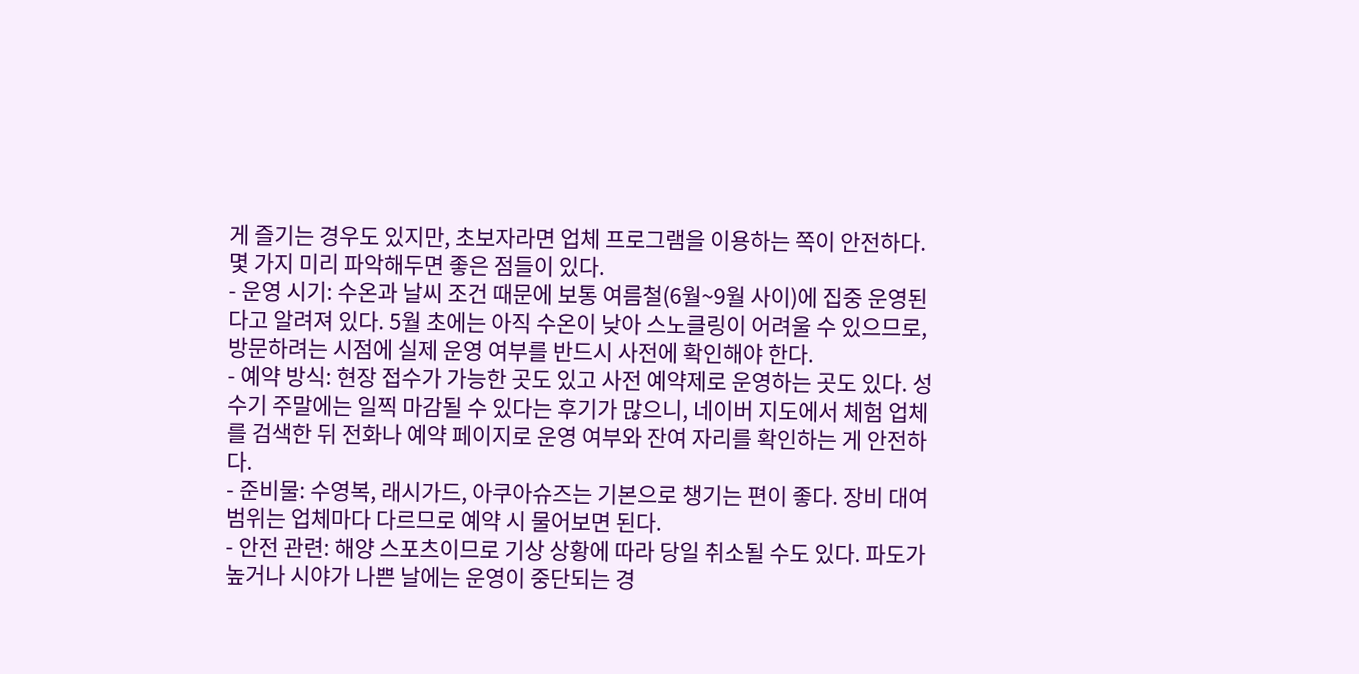게 즐기는 경우도 있지만, 초보자라면 업체 프로그램을 이용하는 쪽이 안전하다.
몇 가지 미리 파악해두면 좋은 점들이 있다.
- 운영 시기: 수온과 날씨 조건 때문에 보통 여름철(6월~9월 사이)에 집중 운영된다고 알려져 있다. 5월 초에는 아직 수온이 낮아 스노클링이 어려울 수 있으므로, 방문하려는 시점에 실제 운영 여부를 반드시 사전에 확인해야 한다.
- 예약 방식: 현장 접수가 가능한 곳도 있고 사전 예약제로 운영하는 곳도 있다. 성수기 주말에는 일찍 마감될 수 있다는 후기가 많으니, 네이버 지도에서 체험 업체를 검색한 뒤 전화나 예약 페이지로 운영 여부와 잔여 자리를 확인하는 게 안전하다.
- 준비물: 수영복, 래시가드, 아쿠아슈즈는 기본으로 챙기는 편이 좋다. 장비 대여 범위는 업체마다 다르므로 예약 시 물어보면 된다.
- 안전 관련: 해양 스포츠이므로 기상 상황에 따라 당일 취소될 수도 있다. 파도가 높거나 시야가 나쁜 날에는 운영이 중단되는 경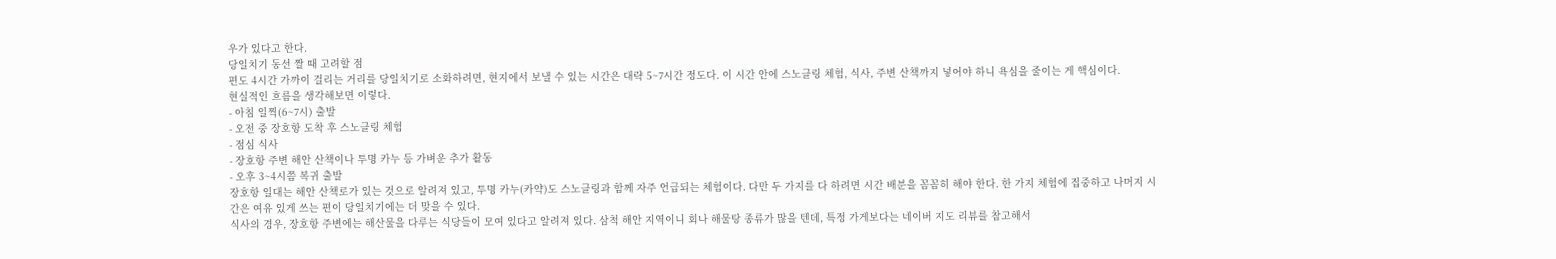우가 있다고 한다.
당일치기 동선 짤 때 고려할 점
편도 4시간 가까이 걸리는 거리를 당일치기로 소화하려면, 현지에서 보낼 수 있는 시간은 대략 5~7시간 정도다. 이 시간 안에 스노클링 체험, 식사, 주변 산책까지 넣어야 하니 욕심을 줄이는 게 핵심이다.
현실적인 흐름을 생각해보면 이렇다.
- 아침 일찍(6~7시) 출발
- 오전 중 장호항 도착 후 스노클링 체험
- 점심 식사
- 장호항 주변 해안 산책이나 투명 카누 등 가벼운 추가 활동
- 오후 3~4시쯤 복귀 출발
장호항 일대는 해안 산책로가 있는 것으로 알려져 있고, 투명 카누(카약)도 스노클링과 함께 자주 언급되는 체험이다. 다만 두 가지를 다 하려면 시간 배분을 꼼꼼히 해야 한다. 한 가지 체험에 집중하고 나머지 시간은 여유 있게 쓰는 편이 당일치기에는 더 맞을 수 있다.
식사의 경우, 장호항 주변에는 해산물을 다루는 식당들이 모여 있다고 알려져 있다. 삼척 해안 지역이니 회나 해물탕 종류가 많을 텐데, 특정 가게보다는 네이버 지도 리뷰를 참고해서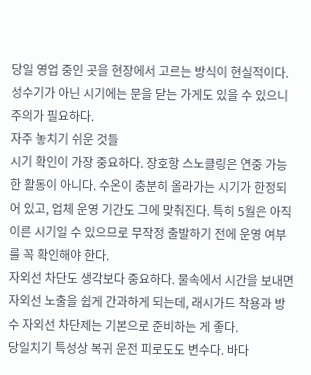당일 영업 중인 곳을 현장에서 고르는 방식이 현실적이다. 성수기가 아닌 시기에는 문을 닫는 가게도 있을 수 있으니 주의가 필요하다.
자주 놓치기 쉬운 것들
시기 확인이 가장 중요하다. 장호항 스노클링은 연중 가능한 활동이 아니다. 수온이 충분히 올라가는 시기가 한정되어 있고, 업체 운영 기간도 그에 맞춰진다. 특히 5월은 아직 이른 시기일 수 있으므로 무작정 출발하기 전에 운영 여부를 꼭 확인해야 한다.
자외선 차단도 생각보다 중요하다. 물속에서 시간을 보내면 자외선 노출을 쉽게 간과하게 되는데, 래시가드 착용과 방수 자외선 차단제는 기본으로 준비하는 게 좋다.
당일치기 특성상 복귀 운전 피로도도 변수다. 바다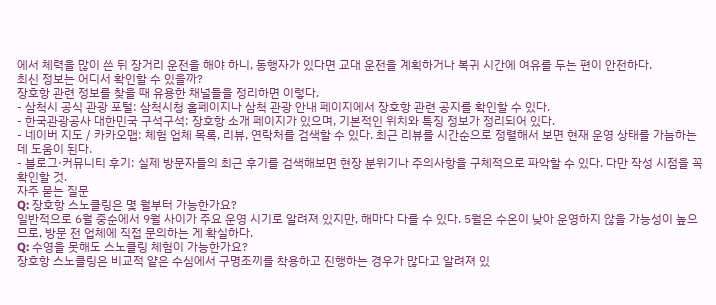에서 체력을 많이 쓴 뒤 장거리 운전을 해야 하니, 동행자가 있다면 교대 운전을 계획하거나 복귀 시간에 여유를 두는 편이 안전하다.
최신 정보는 어디서 확인할 수 있을까?
장호항 관련 정보를 찾을 때 유용한 채널들을 정리하면 이렇다.
- 삼척시 공식 관광 포털: 삼척시청 홈페이지나 삼척 관광 안내 페이지에서 장호항 관련 공지를 확인할 수 있다.
- 한국관광공사 대한민국 구석구석: 장호항 소개 페이지가 있으며, 기본적인 위치와 특징 정보가 정리되어 있다.
- 네이버 지도 / 카카오맵: 체험 업체 목록, 리뷰, 연락처를 검색할 수 있다. 최근 리뷰를 시간순으로 정렬해서 보면 현재 운영 상태를 가늠하는 데 도움이 된다.
- 블로그·커뮤니티 후기: 실제 방문자들의 최근 후기를 검색해보면 현장 분위기나 주의사항을 구체적으로 파악할 수 있다. 다만 작성 시점을 꼭 확인할 것.
자주 묻는 질문
Q: 장호항 스노클링은 몇 월부터 가능한가요?
일반적으로 6월 중순에서 9월 사이가 주요 운영 시기로 알려져 있지만, 해마다 다를 수 있다. 5월은 수온이 낮아 운영하지 않을 가능성이 높으므로, 방문 전 업체에 직접 문의하는 게 확실하다.
Q: 수영을 못해도 스노클링 체험이 가능한가요?
장호항 스노클링은 비교적 얕은 수심에서 구명조끼를 착용하고 진행하는 경우가 많다고 알려져 있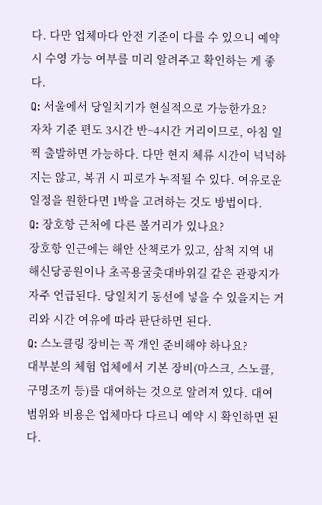다. 다만 업체마다 안전 기준이 다를 수 있으니 예약 시 수영 가능 여부를 미리 알려주고 확인하는 게 좋다.
Q: 서울에서 당일치기가 현실적으로 가능한가요?
자차 기준 편도 3시간 반~4시간 거리이므로, 아침 일찍 출발하면 가능하다. 다만 현지 체류 시간이 넉넉하지는 않고, 복귀 시 피로가 누적될 수 있다. 여유로운 일정을 원한다면 1박을 고려하는 것도 방법이다.
Q: 장호항 근처에 다른 볼거리가 있나요?
장호항 인근에는 해안 산책로가 있고, 삼척 지역 내 해신당공원이나 초곡용굴촛대바위길 같은 관광지가 자주 언급된다. 당일치기 동선에 넣을 수 있을지는 거리와 시간 여유에 따라 판단하면 된다.
Q: 스노클링 장비는 꼭 개인 준비해야 하나요?
대부분의 체험 업체에서 기본 장비(마스크, 스노클, 구명조끼 등)를 대여하는 것으로 알려져 있다. 대여 범위와 비용은 업체마다 다르니 예약 시 확인하면 된다.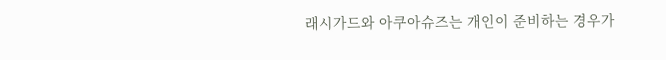래시가드와 아쿠아슈즈는 개인이 준비하는 경우가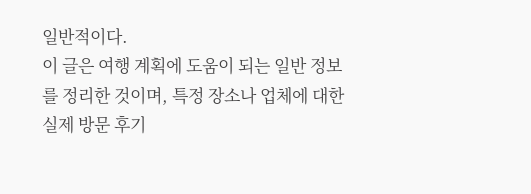일반적이다.
이 글은 여행 계획에 도움이 되는 일반 정보를 정리한 것이며, 특정 장소나 업체에 대한 실제 방문 후기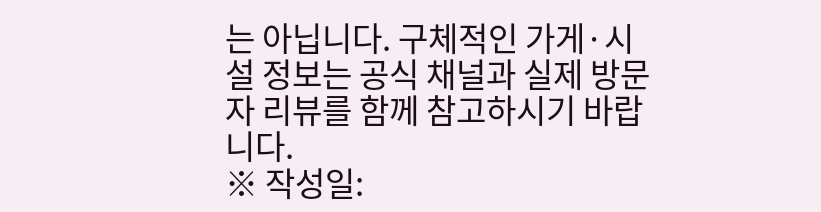는 아닙니다. 구체적인 가게·시설 정보는 공식 채널과 실제 방문자 리뷰를 함께 참고하시기 바랍니다.
※ 작성일: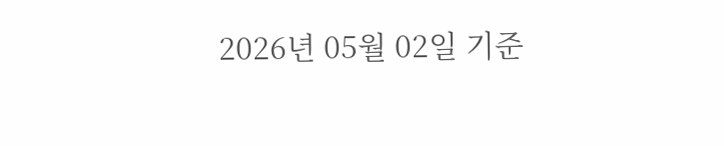2026년 05월 02일 기준